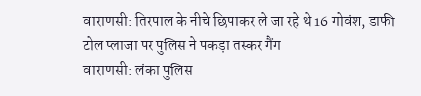वाराणसी: तिरपाल के नीचे छिपाकर ले जा रहे थे 16 गोवंश, डाफी टोल प्लाजा पर पुलिस ने पकड़ा तस्कर गैंग
वाराणसी: लंका पुलिस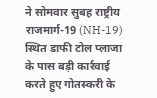ने सोमवार सुबह राष्ट्रीय राजमार्ग-19 (NH-19) स्थित डाफी टोल प्लाजा के पास बड़ी कार्रवाई करते हुए गोतस्करी के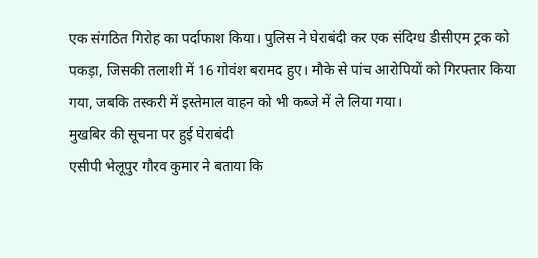एक संगठित गिरोह का पर्दाफाश किया। पुलिस ने घेराबंदी कर एक संदिग्ध डीसीएम ट्रक को पकड़ा, जिसकी तलाशी में 16 गोवंश बरामद हुए। मौके से पांच आरोपियों को गिरफ्तार किया गया, जबकि तस्करी में इस्तेमाल वाहन को भी कब्जे में ले लिया गया।
मुखबिर की सूचना पर हुई घेराबंदी
एसीपी भेलूपुर गौरव कुमार ने बताया कि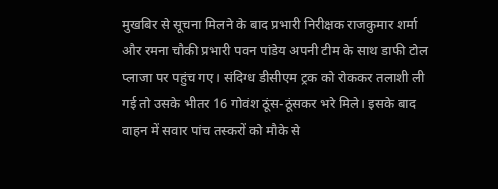मुखबिर से सूचना मिलने के बाद प्रभारी निरीक्षक राजकुमार शर्मा और रमना चौकी प्रभारी पवन पांडेय अपनी टीम के साथ डाफी टोल प्लाजा पर पहुंच गए। संदिग्ध डीसीएम ट्रक को रोककर तलाशी ली गई तो उसके भीतर 16 गोवंश ठूंस-ठूंसकर भरे मिले। इसके बाद वाहन में सवार पांच तस्करों को मौके से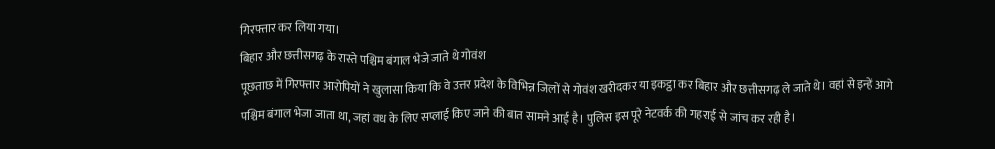गिरफ्तार कर लिया गया।
बिहार और छत्तीसगढ़ के रास्ते पश्चिम बंगाल भेजे जाते थे गोवंश
पूछताछ में गिरफ्तार आरोपियों ने खुलासा किया कि वे उत्तर प्रदेश के विभिन्न जिलों से गोवंश खरीदकर या इकट्ठा कर बिहार और छत्तीसगढ़ ले जाते थे। वहां से इन्हें आगे पश्चिम बंगाल भेजा जाता था, जहां वध के लिए सप्लाई किए जाने की बात सामने आई है। पुलिस इस पूरे नेटवर्क की गहराई से जांच कर रही है।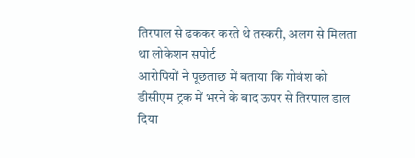तिरपाल से ढककर करते थे तस्करी, अलग से मिलता था लोकेशन सपोर्ट
आरोपियों ने पूछताछ में बताया कि गोवंश को डीसीएम ट्रक में भरने के बाद ऊपर से तिरपाल डाल दिया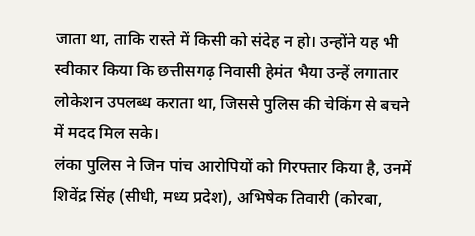जाता था, ताकि रास्ते में किसी को संदेह न हो। उन्होंने यह भी स्वीकार किया कि छत्तीसगढ़ निवासी हेमंत भैया उन्हें लगातार लोकेशन उपलब्ध कराता था, जिससे पुलिस की चेकिंग से बचने में मदद मिल सके।
लंका पुलिस ने जिन पांच आरोपियों को गिरफ्तार किया है, उनमें शिवेंद्र सिंह (सीधी, मध्य प्रदेश), अभिषेक तिवारी (कोरबा,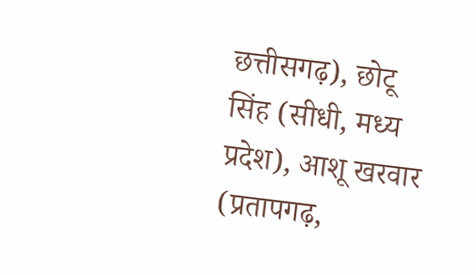छत्तीसगढ़), छोटू सिंह (सीधी, मध्य प्रदेश), आशू खरवार (प्रतापगढ़,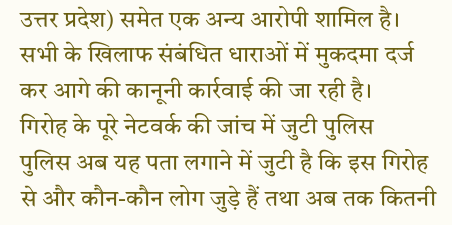उत्तर प्रदेश) समेत एक अन्य आरोपी शामिल है। सभी के खिलाफ संबंधित धाराओं में मुकदमा दर्ज कर आगे की कानूनी कार्रवाई की जा रही है।
गिरोह के पूरे नेटवर्क की जांच में जुटी पुलिस
पुलिस अब यह पता लगाने में जुटी है कि इस गिरोह से और कौन-कौन लोग जुड़े हैं तथा अब तक कितनी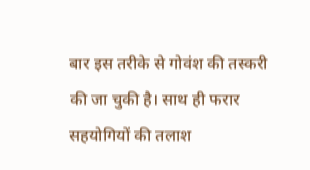बार इस तरीके से गोवंश की तस्करी की जा चुकी है। साथ ही फरार सहयोगियों की तलाश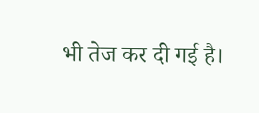भी तेज कर दी गई है।